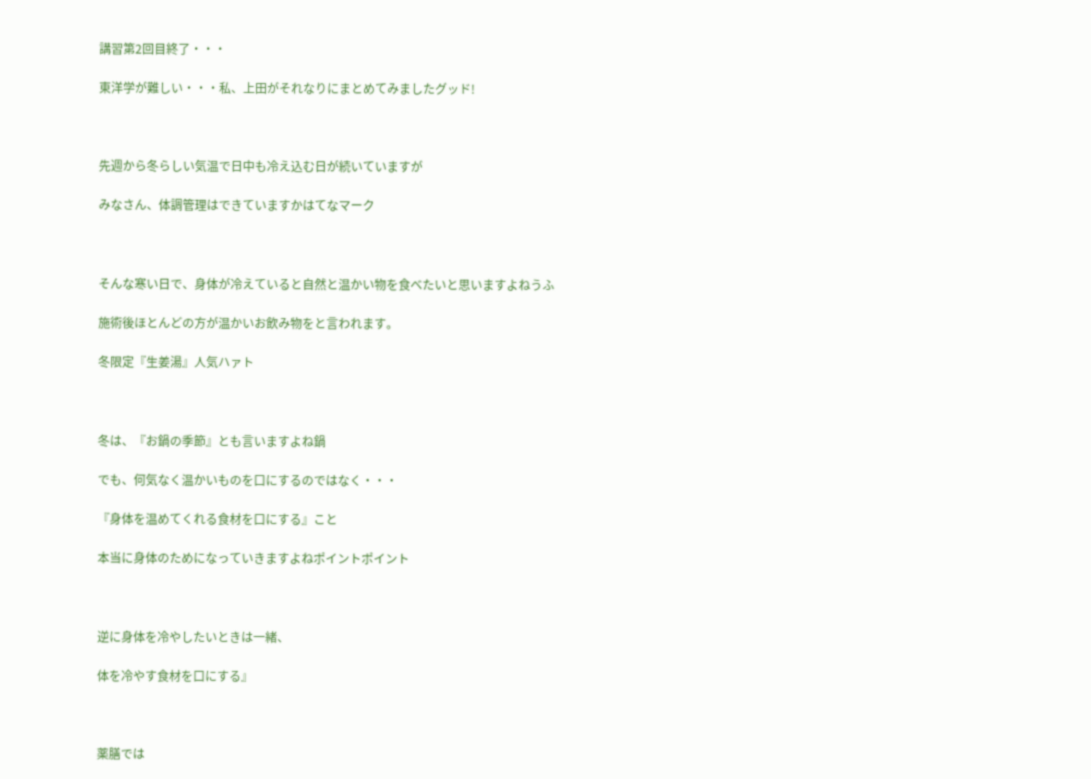講習第2回目終了・・・

東洋学が難しい・・・私、上田がそれなりにまとめてみましたグッド!



先週から冬らしい気温で日中も冷え込む日が続いていますが

みなさん、体調管理はできていますかはてなマーク



そんな寒い日で、身体が冷えていると自然と温かい物を食べたいと思いますよねうふ

施術後ほとんどの方が温かいお飲み物をと言われます。

冬限定『生姜湯』人気ハァト



冬は、『お鍋の季節』とも言いますよね鍋

でも、何気なく温かいものを口にするのではなく・・・

『身体を温めてくれる食材を口にする』こと

本当に身体のためになっていきますよねポイントポイント



逆に身体を冷やしたいときは一緒、

体を冷やす食材を口にする』



薬膳では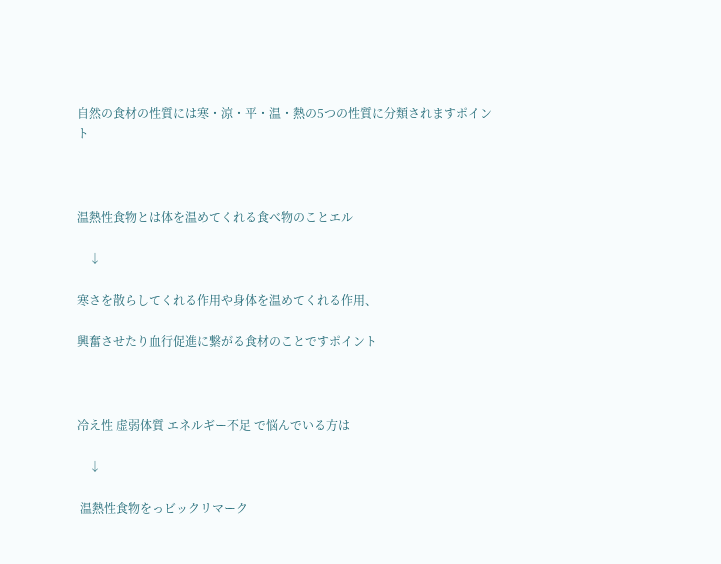自然の食材の性質には寒・涼・平・温・熱の5つの性質に分類されますポイント



温熱性食物とは体を温めてくれる食べ物のことエル

    ↓

寒さを散らしてくれる作用や身体を温めてくれる作用、

興奮させたり血行促進に繋がる食材のことですポイント



冷え性 虚弱体質 エネルギー不足 で悩んでいる方は

    ↓

 温熱性食物をっビックリマーク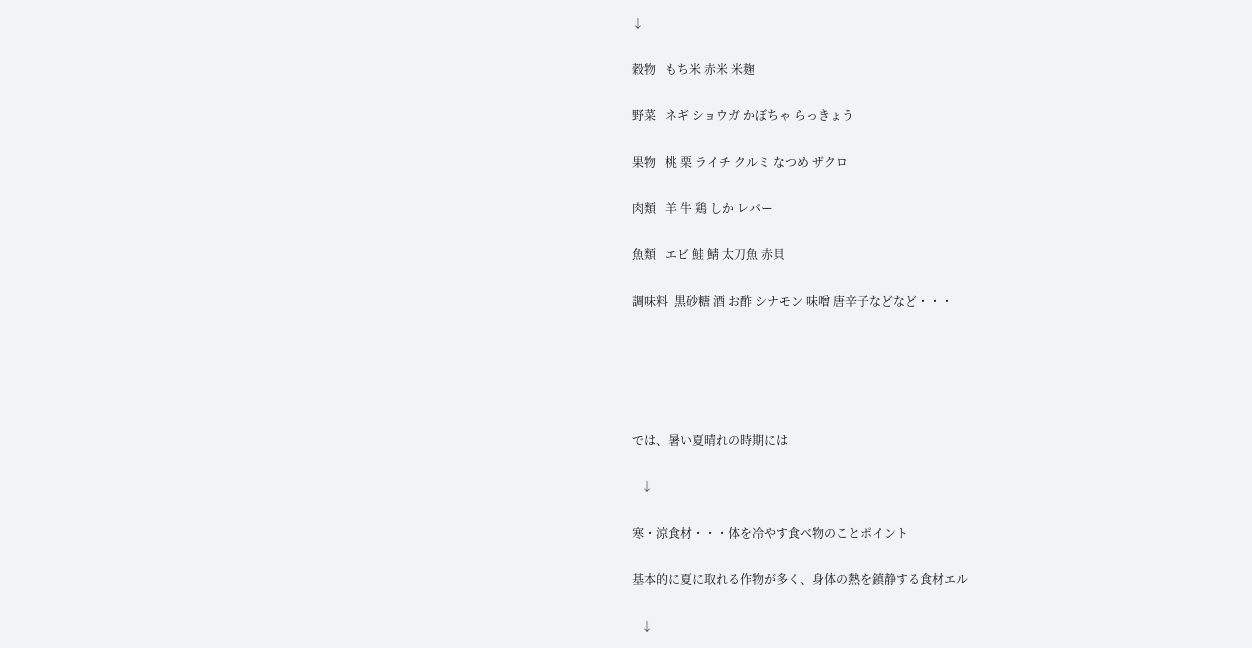↓

穀物   もち米 赤米 米麹

野菜   ネギ ショウガ かぼちゃ らっきょう

果物   桃 栗 ライチ クルミ なつめ ザクロ

肉類   羊 牛 鶏 しか レバー

魚類   エビ 鮭 鯖 太刀魚 赤貝

調味料  黒砂糖 酒 お酢 シナモン 味噌 唐辛子などなど・・・





では、暑い夏晴れの時期には

   ↓

寒・涼食材・・・体を冷やす食べ物のことポイント

基本的に夏に取れる作物が多く、身体の熱を鎮静する食材エル

   ↓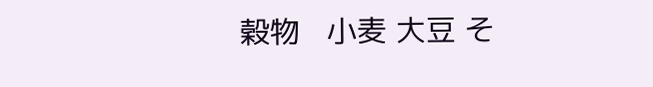穀物   小麦 大豆 そ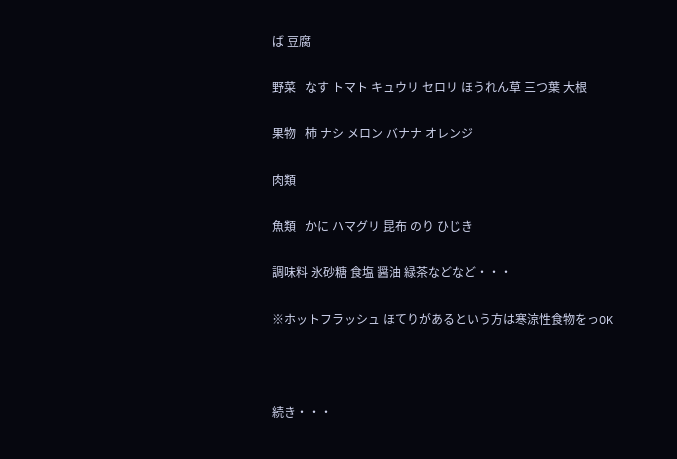ば 豆腐

野菜   なす トマト キュウリ セロリ ほうれん草 三つ葉 大根

果物   柿 ナシ メロン バナナ オレンジ

肉類

魚類   かに ハマグリ 昆布 のり ひじき

調味料 氷砂糖 食塩 醤油 緑茶などなど・・・

※ホットフラッシュ ほてりがあるという方は寒涼性食物をっOK



続き・・・